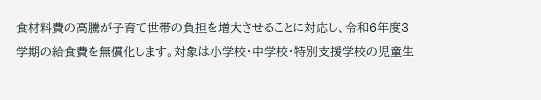食材料費の高騰が子育て世帯の負担を増大させることに対応し、令和6年度3学期の給食費を無償化します。対象は小学校・中学校・特別支援学校の児童生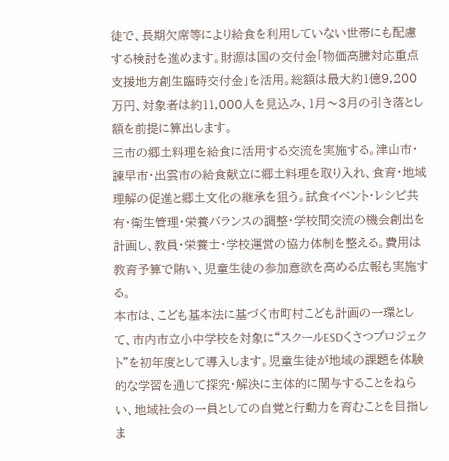徒で、長期欠席等により給食を利用していない世帯にも配慮する検討を進めます。財源は国の交付金「物価高騰対応重点支援地方創生臨時交付金」を活用。総額は最大約1億9,200万円、対象者は約11,000人を見込み、1月〜3月の引き落とし額を前提に算出します。
三市の郷土料理を給食に活用する交流を実施する。津山市・諫早市・出雲市の給食献立に郷土料理を取り入れ、食育・地域理解の促進と郷土文化の継承を狙う。試食イベント・レシピ共有・衛生管理・栄養バランスの調整・学校間交流の機会創出を計画し、教員・栄養士・学校運営の協力体制を整える。費用は教育予算で賄い、児童生徒の参加意欲を高める広報も実施する。
本市は、こども基本法に基づく市町村こども計画の一環として、市内市立小中学校を対象に“スクールESDくさつプロジェクト”を初年度として導入します。児童生徒が地域の課題を体験的な学習を通じて探究・解決に主体的に関与することをねらい、地域社会の一員としての自覚と行動力を育むことを目指しま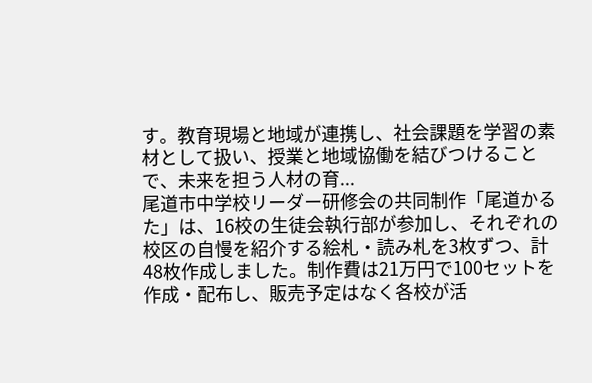す。教育現場と地域が連携し、社会課題を学習の素材として扱い、授業と地域協働を結びつけることで、未来を担う人材の育...
尾道市中学校リーダー研修会の共同制作「尾道かるた」は、16校の生徒会執行部が参加し、それぞれの校区の自慢を紹介する絵札・読み札を3枚ずつ、計48枚作成しました。制作費は21万円で100セットを作成・配布し、販売予定はなく各校が活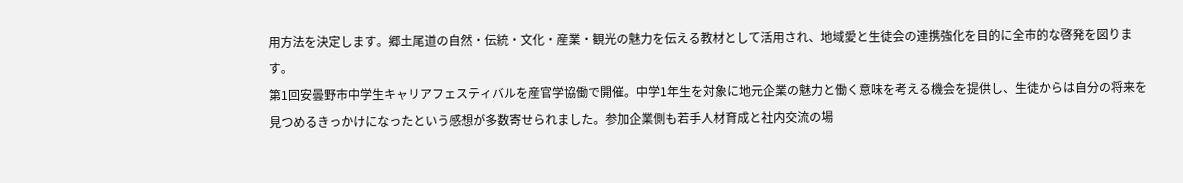用方法を決定します。郷土尾道の自然・伝統・文化・産業・観光の魅力を伝える教材として活用され、地域愛と生徒会の連携強化を目的に全市的な啓発を図ります。
第1回安曇野市中学生キャリアフェスティバルを産官学協働で開催。中学1年生を対象に地元企業の魅力と働く意味を考える機会を提供し、生徒からは自分の将来を見つめるきっかけになったという感想が多数寄せられました。参加企業側も若手人材育成と社内交流の場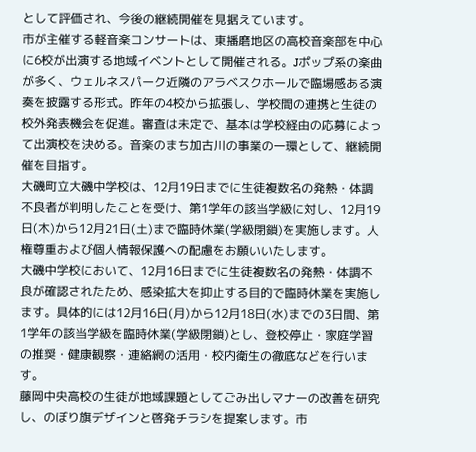として評価され、今後の継続開催を見据えています。
市が主催する軽音楽コンサートは、東播磨地区の高校音楽部を中心に6校が出演する地域イベントとして開催される。Jポップ系の楽曲が多く、ウェルネスパーク近隣のアラベスクホールで臨場感ある演奏を披露する形式。昨年の4校から拡張し、学校間の連携と生徒の校外発表機会を促進。審査は未定で、基本は学校経由の応募によって出演校を決める。音楽のまち加古川の事業の一環として、継続開催を目指す。
大磯町立大磯中学校は、12月19日までに生徒複数名の発熱・体調不良者が判明したことを受け、第1学年の該当学級に対し、12月19日(木)から12月21日(土)まで臨時休業(学級閉鎖)を実施します。人権尊重および個人情報保護への配慮をお願いいたします。
大磯中学校において、12月16日までに生徒複数名の発熱・体調不良が確認されたため、感染拡大を抑止する目的で臨時休業を実施します。具体的には12月16日(月)から12月18日(水)までの3日間、第1学年の該当学級を臨時休業(学級閉鎖)とし、登校停止・家庭学習の推奨・健康観察・連絡網の活用・校内衛生の徹底などを行います。
藤岡中央高校の生徒が地域課題としてごみ出しマナーの改善を研究し、のぼり旗デザインと啓発チラシを提案します。市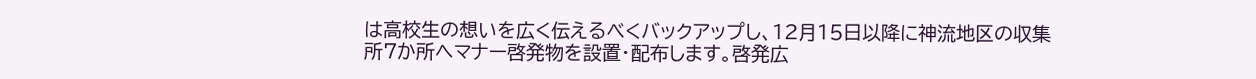は高校生の想いを広く伝えるべくバックアップし、12月15日以降に神流地区の収集所7か所へマナー啓発物を設置・配布します。啓発広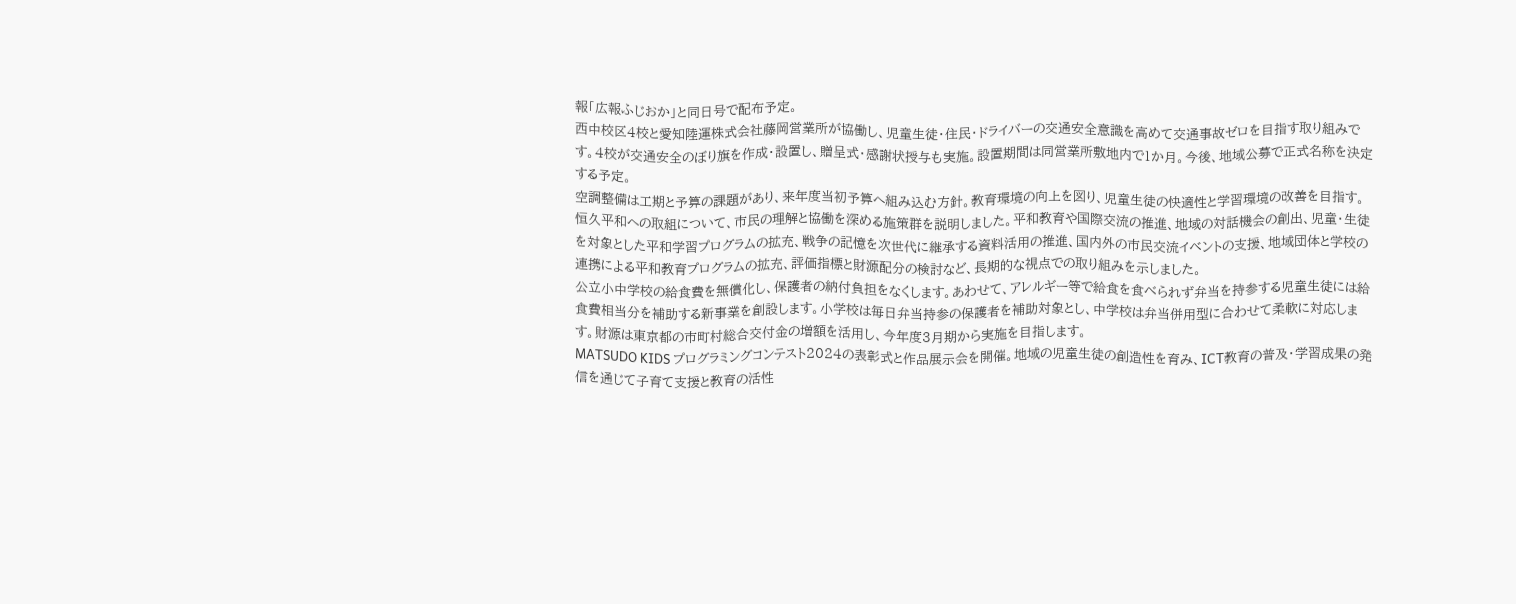報「広報ふじおか」と同日号で配布予定。
西中校区4校と愛知陸運株式会社藤岡営業所が協働し、児童生徒・住民・ドライバーの交通安全意識を高めて交通事故ゼロを目指す取り組みです。4校が交通安全のぼり旗を作成・設置し、贈呈式・感謝状授与も実施。設置期間は同営業所敷地内で1か月。今後、地域公募で正式名称を決定する予定。
空調整備は工期と予算の課題があり、来年度当初予算へ組み込む方針。教育環境の向上を図り、児童生徒の快適性と学習環境の改善を目指す。
恒久平和への取組について、市民の理解と協働を深める施策群を説明しました。平和教育や国際交流の推進、地域の対話機会の創出、児童・生徒を対象とした平和学習プログラムの拡充、戦争の記憶を次世代に継承する資料活用の推進、国内外の市民交流イベントの支援、地域団体と学校の連携による平和教育プログラムの拡充、評価指標と財源配分の検討など、長期的な視点での取り組みを示しました。
公立小中学校の給食費を無償化し、保護者の納付負担をなくします。あわせて、アレルギー等で給食を食べられず弁当を持参する児童生徒には給食費相当分を補助する新事業を創設します。小学校は毎日弁当持参の保護者を補助対象とし、中学校は弁当併用型に合わせて柔軟に対応します。財源は東京都の市町村総合交付金の増額を活用し、今年度3月期から実施を目指します。
MATSUDO KIDS プログラミングコンテスト2024の表彰式と作品展示会を開催。地域の児童生徒の創造性を育み、ICT教育の普及・学習成果の発信を通じて子育て支援と教育の活性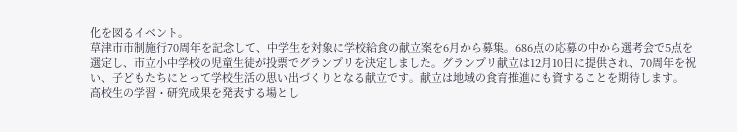化を図るイベント。
草津市市制施行70周年を記念して、中学生を対象に学校給食の献立案を6月から募集。686点の応募の中から選考会で5点を選定し、市立小中学校の児童生徒が投票でグランプリを決定しました。グランプリ献立は12月10日に提供され、70周年を祝い、子どもたちにとって学校生活の思い出づくりとなる献立です。献立は地域の食育推進にも資することを期待します。
高校生の学習・研究成果を発表する場とし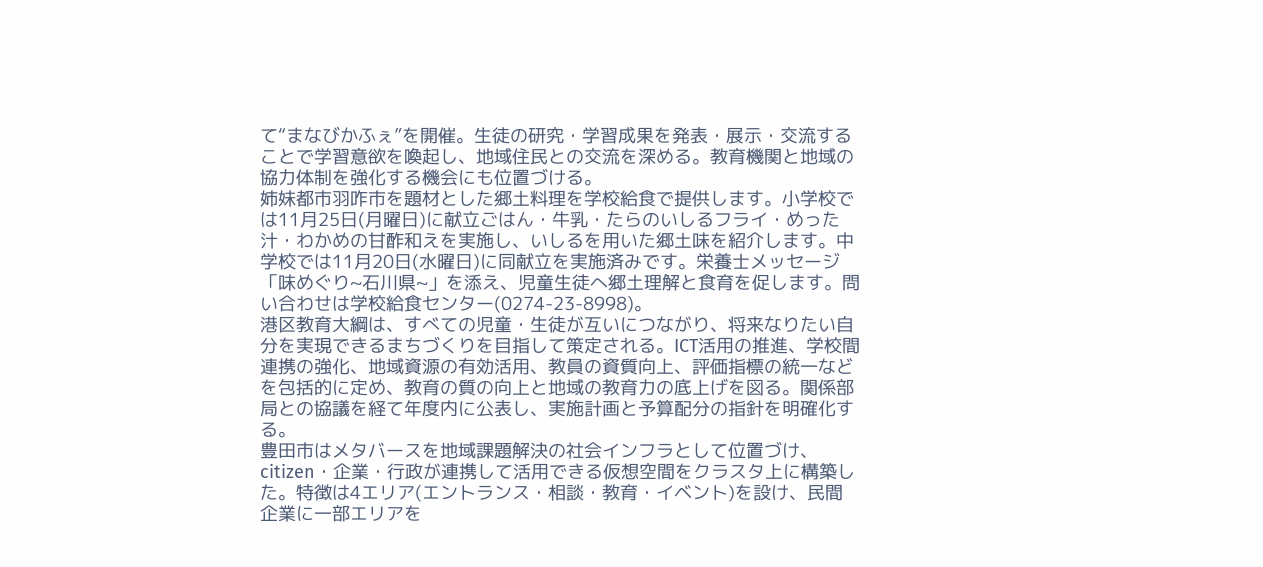て“まなびかふぇ”を開催。生徒の研究・学習成果を発表・展示・交流することで学習意欲を喚起し、地域住民との交流を深める。教育機関と地域の協力体制を強化する機会にも位置づける。
姉妹都市羽咋市を題材とした郷土料理を学校給食で提供します。小学校では11月25日(月曜日)に献立ごはん・牛乳・たらのいしるフライ・めった汁・わかめの甘酢和えを実施し、いしるを用いた郷土味を紹介します。中学校では11月20日(水曜日)に同献立を実施済みです。栄養士メッセージ「味めぐり~石川県~」を添え、児童生徒へ郷土理解と食育を促します。問い合わせは学校給食センター(0274-23-8998)。
港区教育大綱は、すべての児童・生徒が互いにつながり、将来なりたい自分を実現できるまちづくりを目指して策定される。ICT活用の推進、学校間連携の強化、地域資源の有効活用、教員の資質向上、評価指標の統一などを包括的に定め、教育の質の向上と地域の教育力の底上げを図る。関係部局との協議を経て年度内に公表し、実施計画と予算配分の指針を明確化する。
豊田市はメタバースを地域課題解決の社会インフラとして位置づけ、 citizen・企業・行政が連携して活用できる仮想空間をクラスタ上に構築した。特徴は4エリア(エントランス・相談・教育・イベント)を設け、民間企業に一部エリアを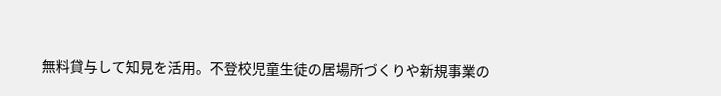無料貸与して知見を活用。不登校児童生徒の居場所づくりや新規事業の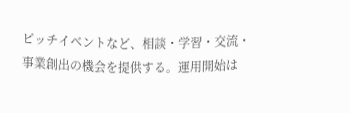ピッチイベントなど、相談・学習・交流・事業創出の機会を提供する。運用開始は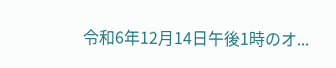令和6年12月14日午後1時のオ...